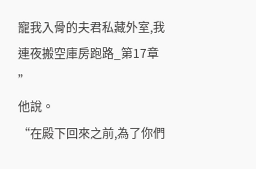寵我入骨的夫君私藏外室,我連夜搬空庫房跑路_第17章
”
他說。
“在殿下回來之前,為了你們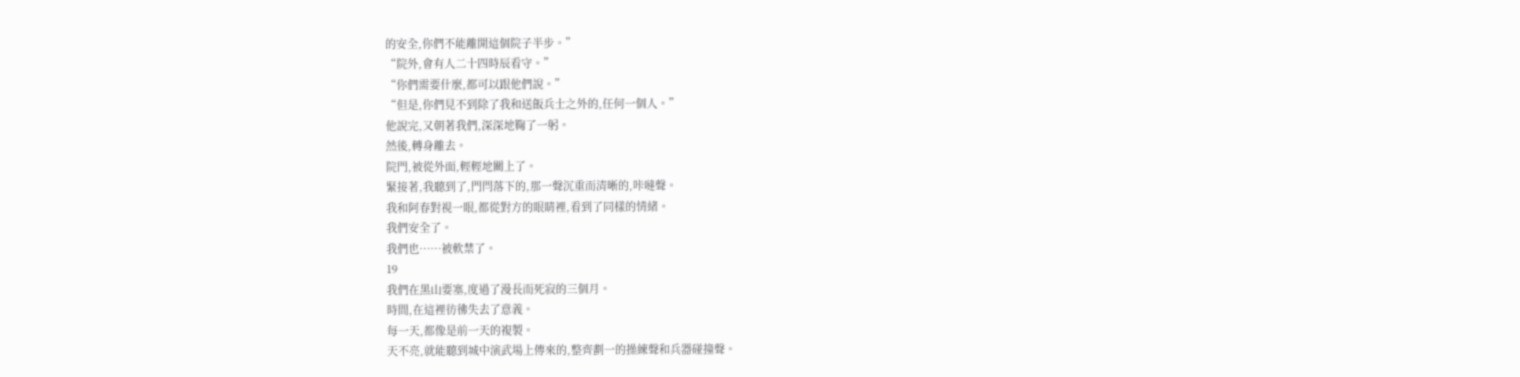的安全,你們不能離開這個院子半步。”
“院外,會有人二十四時辰看守。”
“你們需要什麼,都可以跟他們說。”
“但是,你們見不到除了我和送飯兵士之外的,任何一個人。”
他說完,又朝著我們,深深地鞠了一躬。
然後,轉身離去。
院門,被從外面,輕輕地關上了。
緊接著,我聽到了,門閂落下的,那一聲沉重而清晰的,咔噠聲。
我和阿春對視一眼,都從對方的眼睛裡,看到了同樣的情緒。
我們安全了。
我們也……被軟禁了。
19
我們在黑山要塞,度過了漫長而死寂的三個月。
時間,在這裡彷彿失去了意義。
每一天,都像是前一天的複製。
天不亮,就能聽到城中演武場上傳來的,整齊劃一的操練聲和兵器碰撞聲。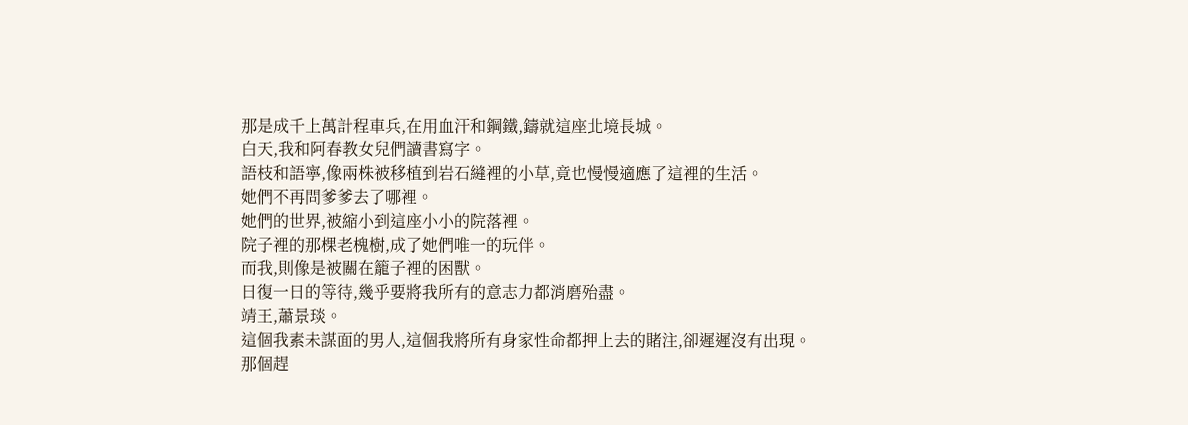那是成千上萬計程車兵,在用血汗和鋼鐵,鑄就這座北境長城。
白天,我和阿春教女兒們讀書寫字。
語枝和語寧,像兩株被移植到岩石縫裡的小草,竟也慢慢適應了這裡的生活。
她們不再問爹爹去了哪裡。
她們的世界,被縮小到這座小小的院落裡。
院子裡的那棵老槐樹,成了她們唯一的玩伴。
而我,則像是被關在籠子裡的困獸。
日復一日的等待,幾乎要將我所有的意志力都消磨殆盡。
靖王,蕭景琰。
這個我素未謀面的男人,這個我將所有身家性命都押上去的賭注,卻遲遲沒有出現。
那個趕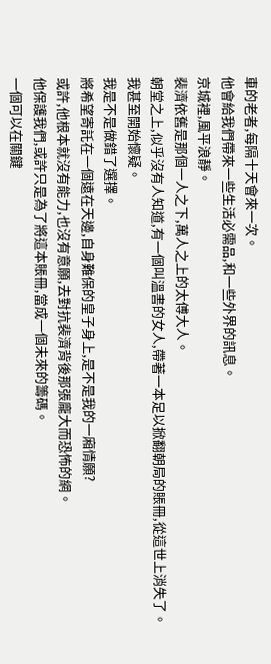車的老者,每隔十天會來一次。
他會給我們帶來一些生活必需品,和一些外界的訊息。
京城裡,風平浪靜。
裴濟依舊是那個一人之下,萬人之上的太傅大人。
朝堂之上,似乎沒有人知道,有一個叫溫書的女人,帶著一本足以掀翻朝局的賬冊,從這世上消失了。
我甚至開始懷疑。
我是不是做錯了選擇。
將希望寄託在一個遠在天邊,自身難保的皇子身上,是不是我的一廂情願?
或許,他根本就沒有能力,也沒有意願,去對抗裴濟背後那張龐大而恐怖的網。
他保護我們,或許只是為了將這本賬冊,當成一個未來的籌碼。
一個可以在關鍵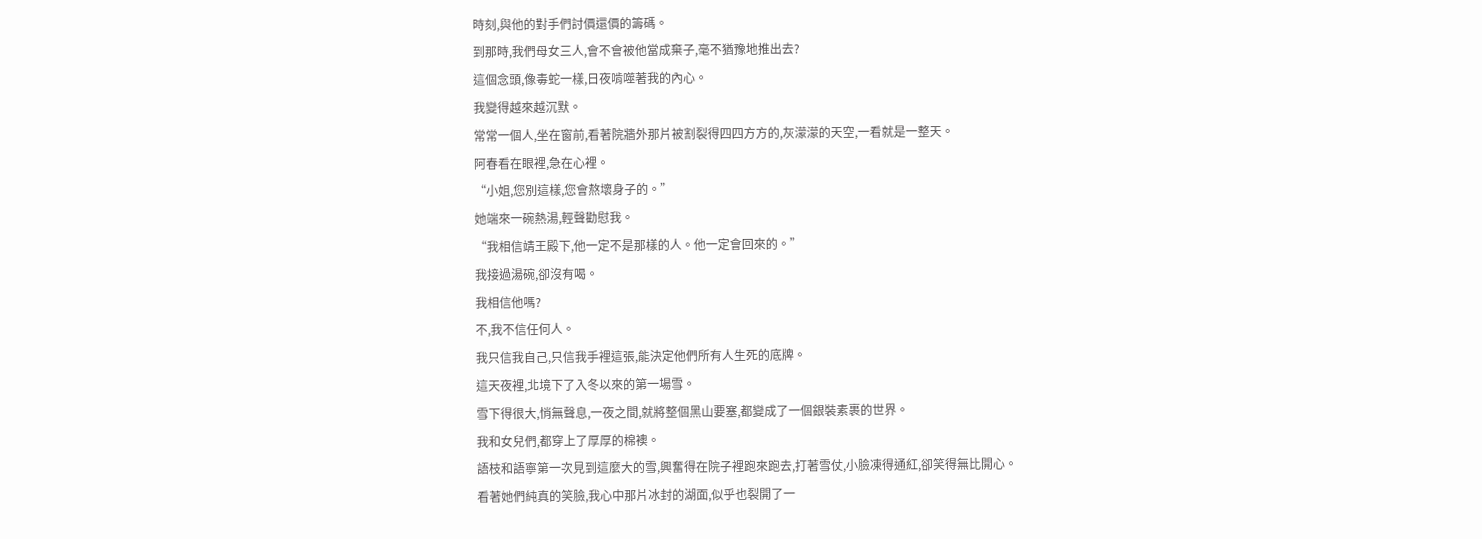時刻,與他的對手們討價還價的籌碼。
到那時,我們母女三人,會不會被他當成棄子,毫不猶豫地推出去?
這個念頭,像毒蛇一樣,日夜啃噬著我的內心。
我變得越來越沉默。
常常一個人,坐在窗前,看著院牆外那片被割裂得四四方方的,灰濛濛的天空,一看就是一整天。
阿春看在眼裡,急在心裡。
“小姐,您別這樣,您會熬壞身子的。”
她端來一碗熱湯,輕聲勸慰我。
“我相信靖王殿下,他一定不是那樣的人。他一定會回來的。”
我接過湯碗,卻沒有喝。
我相信他嗎?
不,我不信任何人。
我只信我自己,只信我手裡這張,能決定他們所有人生死的底牌。
這天夜裡,北境下了入冬以來的第一場雪。
雪下得很大,悄無聲息,一夜之間,就將整個黑山要塞,都變成了一個銀裝素裹的世界。
我和女兒們,都穿上了厚厚的棉襖。
語枝和語寧第一次見到這麼大的雪,興奮得在院子裡跑來跑去,打著雪仗,小臉凍得通紅,卻笑得無比開心。
看著她們純真的笑臉,我心中那片冰封的湖面,似乎也裂開了一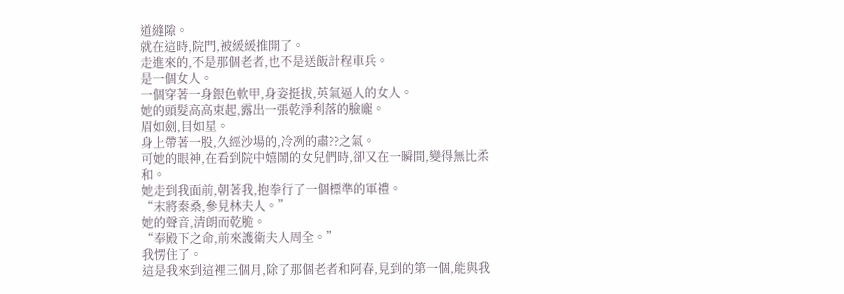道縫隙。
就在這時,院門,被緩緩推開了。
走進來的,不是那個老者,也不是送飯計程車兵。
是一個女人。
一個穿著一身銀色軟甲,身姿挺拔,英氣逼人的女人。
她的頭髮高高束起,露出一張乾淨利落的臉龐。
眉如劍,目如星。
身上帶著一股,久經沙場的,冷冽的肅??之氣。
可她的眼神,在看到院中嬉鬧的女兒們時,卻又在一瞬間,變得無比柔和。
她走到我面前,朝著我,抱拳行了一個標準的軍禮。
“末將秦桑,參見林夫人。”
她的聲音,清朗而乾脆。
“奉殿下之命,前來護衛夫人周全。”
我愣住了。
這是我來到這裡三個月,除了那個老者和阿春,見到的第一個,能與我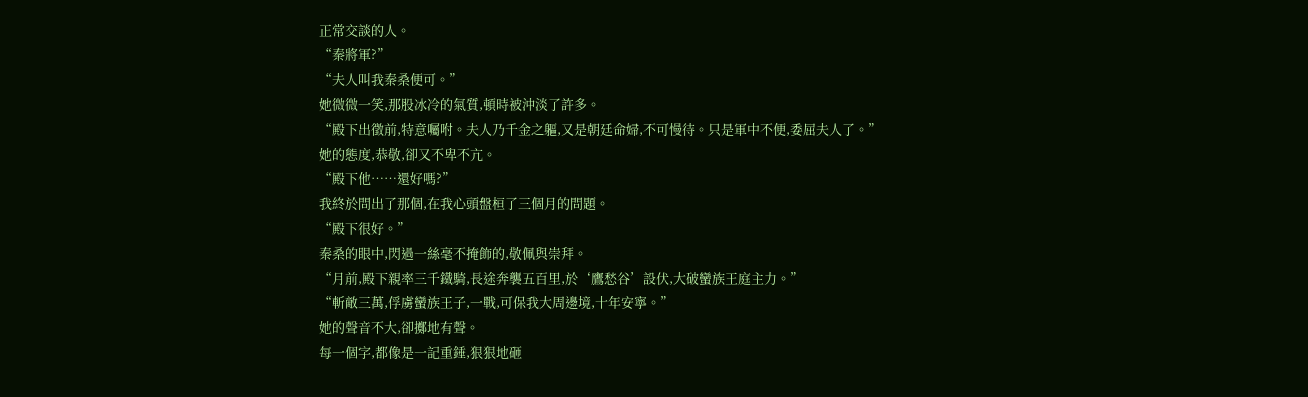正常交談的人。
“秦將軍?”
“夫人叫我秦桑便可。”
她微微一笑,那股冰冷的氣質,頓時被沖淡了許多。
“殿下出徵前,特意囑咐。夫人乃千金之軀,又是朝廷命婦,不可慢待。只是軍中不便,委屈夫人了。”
她的態度,恭敬,卻又不卑不亢。
“殿下他……還好嗎?”
我終於問出了那個,在我心頭盤桓了三個月的問題。
“殿下很好。”
秦桑的眼中,閃過一絲毫不掩飾的,敬佩與崇拜。
“月前,殿下親率三千鐵騎,長途奔襲五百里,於‘鷹愁谷’設伏,大破蠻族王庭主力。”
“斬敵三萬,俘虜蠻族王子,一戰,可保我大周邊境,十年安寧。”
她的聲音不大,卻擲地有聲。
每一個字,都像是一記重錘,狠狠地砸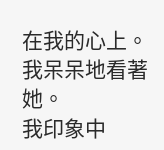在我的心上。
我呆呆地看著她。
我印象中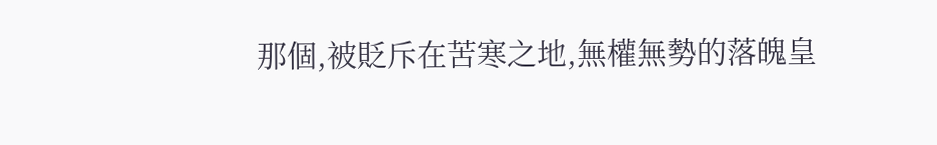那個,被貶斥在苦寒之地,無權無勢的落魄皇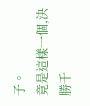子。
竟是這樣一個,決勝千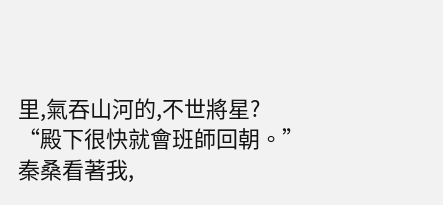里,氣吞山河的,不世將星?
“殿下很快就會班師回朝。”
秦桑看著我,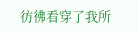彷彿看穿了我所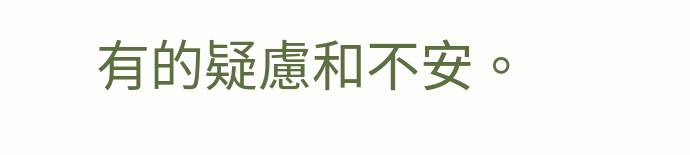有的疑慮和不安。